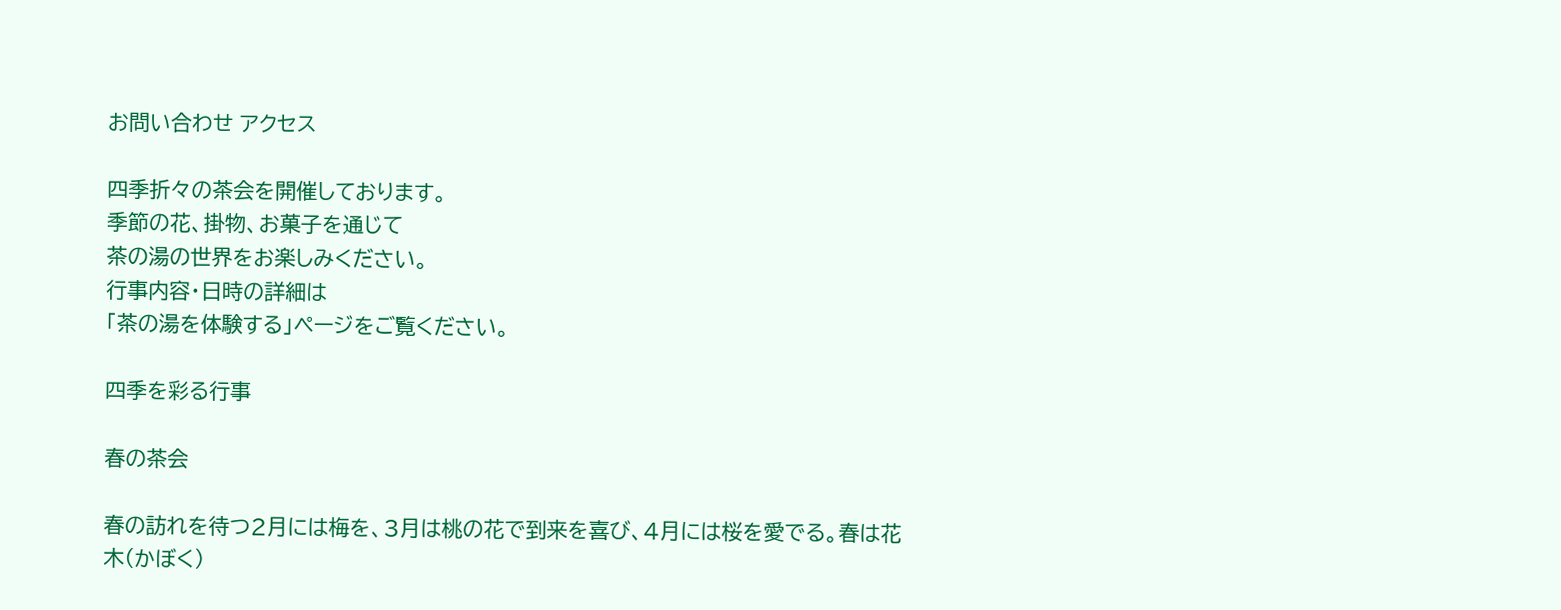お問い合わせ アクセス

四季折々の茶会を開催しております。
季節の花、掛物、お菓子を通じて
茶の湯の世界をお楽しみください。
行事内容・日時の詳細は
「茶の湯を体験する」ページをご覧ください。

四季を彩る行事

春の茶会

春の訪れを待つ2月には梅を、3月は桃の花で到来を喜び、4月には桜を愛でる。春は花木(かぼく)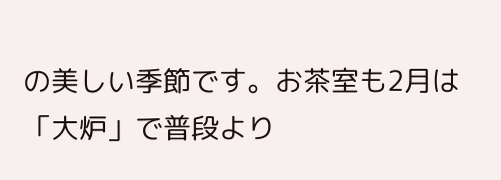の美しい季節です。お茶室も2月は「大炉」で普段より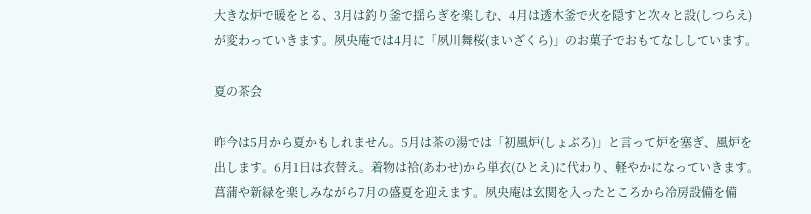大きな炉で暖をとる、3月は釣り釜で揺らぎを楽しむ、4月は透木釜で火を隠すと次々と設(しつらえ)が変わっていきます。夙央庵では4月に「夙川舞桜(まいざくら)」のお菓子でおもてなししています。

夏の茶会

昨今は5月から夏かもしれません。5月は茶の湯では「初風炉(しょぶろ)」と言って炉を塞ぎ、風炉を出します。6月1日は衣替え。着物は袷(あわせ)から単衣(ひとえ)に代わり、軽やかになっていきます。菖蒲や新緑を楽しみながら7月の盛夏を迎えます。夙央庵は玄関を入ったところから冷房設備を備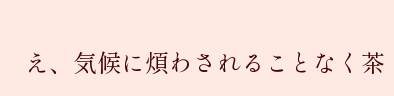え、気候に煩わされることなく茶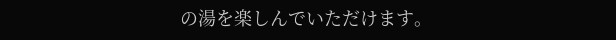の湯を楽しんでいただけます。